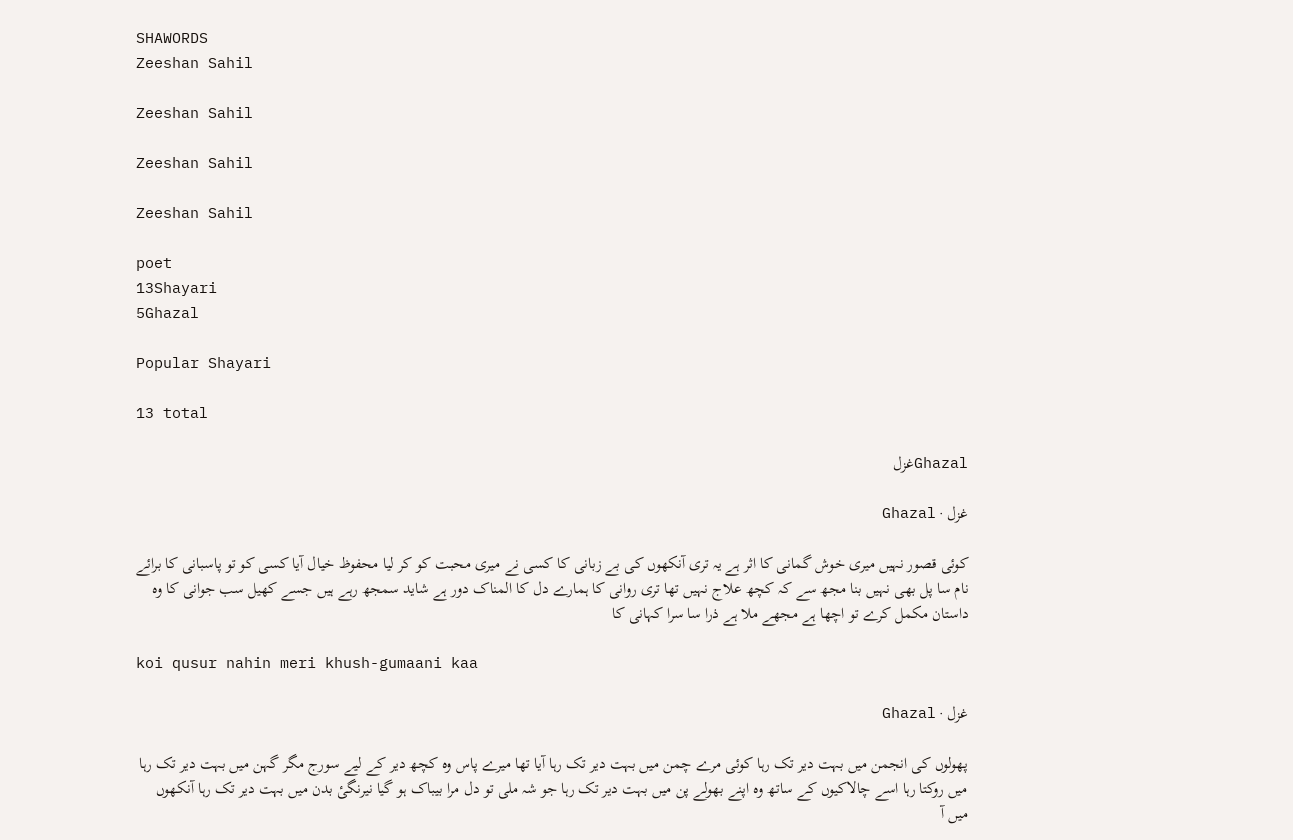SHAWORDS
Zeeshan Sahil

Zeeshan Sahil

Zeeshan Sahil

Zeeshan Sahil

poet
13Shayari
5Ghazal

Popular Shayari

13 total

Ghazalغزل

غزل · Ghazal

کوئی قصور نہیں میری خوش گمانی کا اثر ہے یہ تری آنکھوں کی بے زبانی کا کسی نے میری محبت کو کر لیا محفوظ خیال آیا کسی کو تو پاسبانی کا برائے نام سا پل بھی نہیں بنا مجھ سے کہ کچھ علاج نہیں تھا تری روانی کا ہمارے دل کا المناک دور ہے شاید سمجھ رہے ہیں جسے کھیل سب جوانی کا وہ داستان مکمل کرے تو اچھا ہے مجھے ملا ہے ذرا سا سرا کہانی کا

koi qusur nahin meri khush-gumaani kaa

غزل · Ghazal

پھولوں کی انجمن میں بہت دیر تک رہا کوئی مرے چمن میں بہت دیر تک رہا آیا تھا میرے پاس وہ کچھ دیر کے لیے سورج مگر گہن میں بہت دیر تک رہا میں روکتا رہا اسے چالاکیوں کے ساتھ وہ اپنے بھولے پن میں بہت دیر تک رہا جو شہ ملی تو دل مرا بیباک ہو گیا نیرنگیٔ بدن میں بہت دیر تک رہا آنکھوں میں آ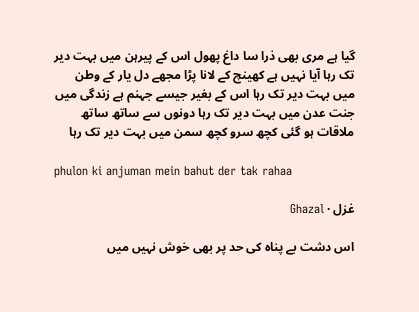گیا ہے مری بھی ذرا سا داغ پھول اس کے پیرہن میں بہت دیر تک رہا آیا نہیں ہے کھینچ کے لانا پڑا مجھے دل یار کے وطن میں بہت دیر تک رہا اس کے بغیر جیسے جہنم ہے زندگی میں جنت عدن میں بہت دیر تک رہا دونوں سے ساتھ ساتھ ملاقات ہو گئی کچھ سرو کچھ سمن میں بہت دیر تک رہا

phulon ki anjuman mein bahut der tak rahaa

غزل · Ghazal

اس دشت بے پناہ کی حد پر بھی خوش نہیں میں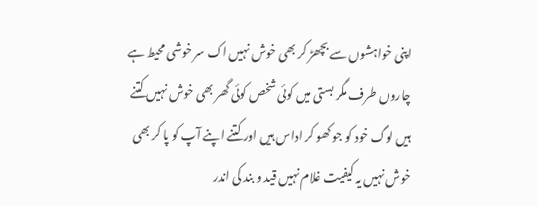اپنی خواہشوں سے بچھڑ کر بھی خوش نہیں اک سر خوشی محیط ہے چاروں طرف مگر بستی میں کوئی شخص کوئی گھر بھی خوش نہیں کتنے ہیں لوگ خود کو جو کھو کر اداس ہیں اور کتنے اپنے آپ کو پا کر بھی خوش نہیں یہ کیفیت غلام نہیں قید و بند کی اندر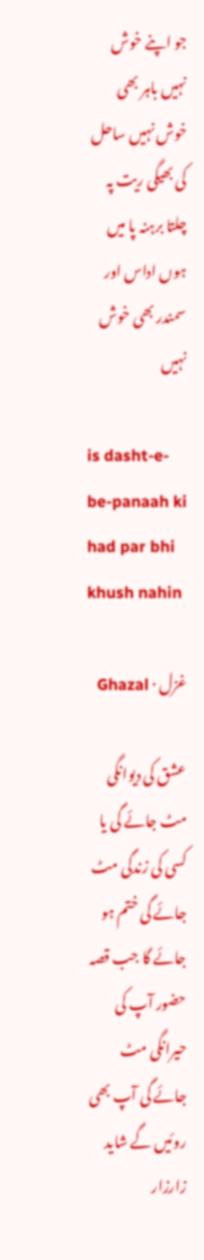جو اپنے خوش نہیں باہر بھی خوش نہیں ساحل کی بھیگی ریت پہ چلتا برہنہ پا میں ہوں اداس اور سمندر بھی خوش نہیں

is dasht-e-be-panaah ki had par bhi khush nahin

غزل · Ghazal

عشق کی دیوانگی مٹ جائے گی یا کسی کی زندگی مٹ جائے گی ختم ہو جائے گا جب قصہ حضور آپ کی حیرانگی مٹ جائے گی آپ بھی روئیں گے شاید زارزار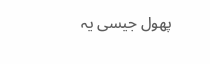پھول جیسی یہ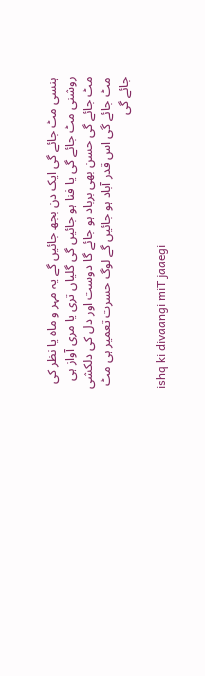ہنسی مٹ جائے گی ایک دن بجھ جائیں گے یہ مہر و ماہ یا نظر کی روشنی مٹ جائے گی یا فنا ہو جائیں گی گلیاں تری یا مری آواز ہی مٹ جائے گی حسن بھی برباد ہو جائے گا دوست اور دل کی دلکشی مٹ جائے گی اس قدر آباد ہو جائیں گے لوگ حسرت تعمیر ہی مٹ جائے گی

ishq ki divaangi miT jaaegi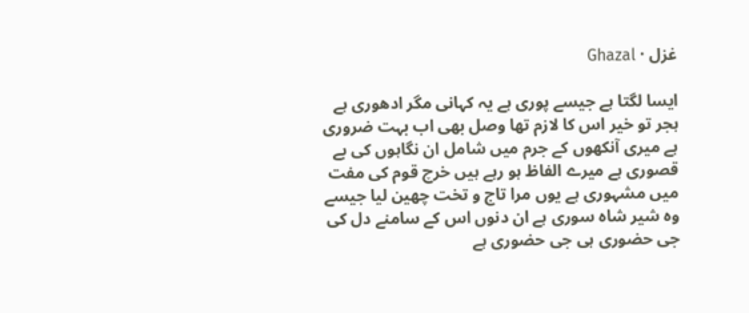غزل · Ghazal

ایسا لگتا ہے جیسے پوری ہے یہ کہانی مگر ادھوری ہے ہجر تو خیر اس کا لازم تھا وصل بھی اب بہت ضروری ہے میری آنکھوں کے جرم میں شامل ان نگاہوں کی بے قصوری ہے میرے الفاظ ہو رہے ہیں خرچ قوم کی مفت میں مشہوری ہے یوں مرا تاج و تخت چھین لیا جیسے وہ شیر شاہ سوری ہے ان دنوں اس کے سامنے دل کی جی حضوری ہی جی حضوری ہے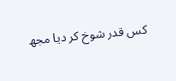کس قدر شوخ کر دیا مجھ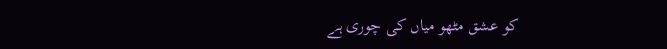کو عشق مٹھو میاں کی چوری ہے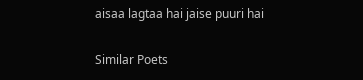aisaa lagtaa hai jaise puuri hai

Similar Poets